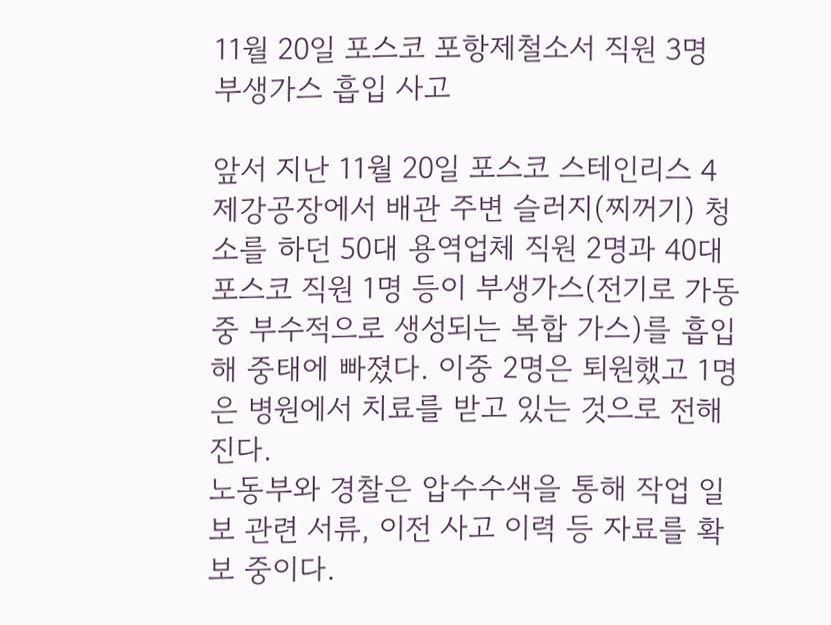11월 20일 포스코 포항제철소서 직원 3명 부생가스 흡입 사고

앞서 지난 11월 20일 포스코 스테인리스 4제강공장에서 배관 주변 슬러지(찌꺼기) 청소를 하던 50대 용역업체 직원 2명과 40대 포스코 직원 1명 등이 부생가스(전기로 가동 중 부수적으로 생성되는 복합 가스)를 흡입해 중태에 빠졌다. 이중 2명은 퇴원했고 1명은 병원에서 치료를 받고 있는 것으로 전해진다.
노동부와 경찰은 압수수색을 통해 작업 일보 관련 서류, 이전 사고 이력 등 자료를 확보 중이다.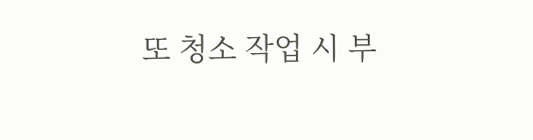또 청소 작업 시 부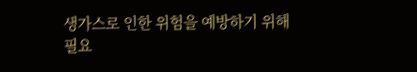생가스로 인한 위험을 예방하기 위해 필요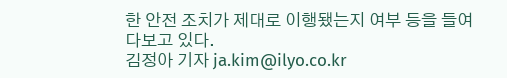한 안전 조치가 제대로 이행됐는지 여부 등을 들여다보고 있다.
김정아 기자 ja.kim@ilyo.co.kr